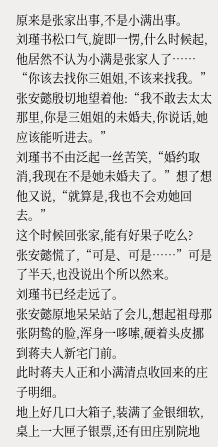原来是张家出事,不是小满出事。
刘瑾书松口气,旋即一愣,什么时候起,他居然不认为小满是张家人了……
“你该去找你三姐姐,不该来找我。”
张安懿殷切地望着他:“我不敢去太太那里,你是三姐姐的未婚夫,你说话,她应该能听进去。”
刘瑾书不由泛起一丝苦笑,“婚约取消,我现在不是她未婚夫了。”想了想他又说,“就算是,我也不会劝她回去。”
这个时候回张家,能有好果子吃么?
张安懿慌了,“可是、可是……”可是了半天,也没说出个所以然来。
刘瑾书已经走远了。
张安懿原地呆呆站了会儿,想起祖母那张阴鸷的脸,浑身一哆嗦,硬着头皮挪到蒋夫人新宅门前。
此时蒋夫人正和小满清点收回来的庄子明细。
地上好几口大箱子,装满了金银细软,桌上一大匣子银票,还有田庄别院地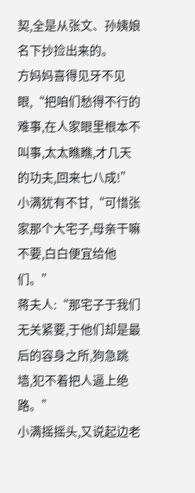契,全是从张文、孙姨娘名下抄捡出来的。
方妈妈喜得见牙不见眼,“把咱们愁得不行的难事,在人家眼里根本不叫事,太太瞧瞧,才几天的功夫,回来七八成!”
小满犹有不甘,“可惜张家那个大宅子,母亲干嘛不要,白白便宜给他们。”
蒋夫人:“那宅子于我们无关紧要,于他们却是最后的容身之所,狗急跳墙,犯不着把人逼上绝路。”
小满摇摇头,又说起边老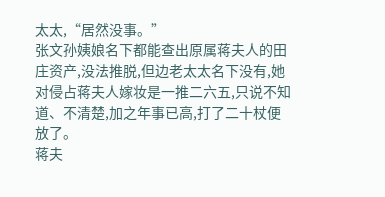太太,“居然没事。”
张文孙姨娘名下都能查出原属蒋夫人的田庄资产,没法推脱,但边老太太名下没有,她对侵占蒋夫人嫁妆是一推二六五,只说不知道、不清楚,加之年事已高,打了二十杖便放了。
蒋夫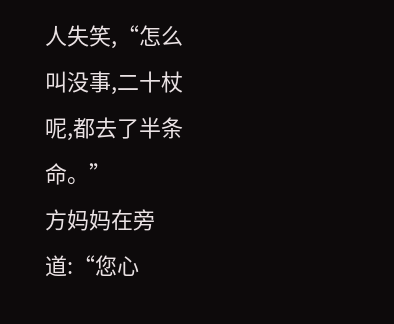人失笑,“怎么叫没事,二十杖呢,都去了半条命。”
方妈妈在旁道:“您心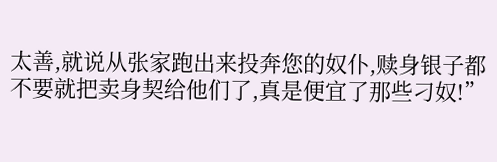太善,就说从张家跑出来投奔您的奴仆,赎身银子都不要就把卖身契给他们了,真是便宜了那些刁奴!”